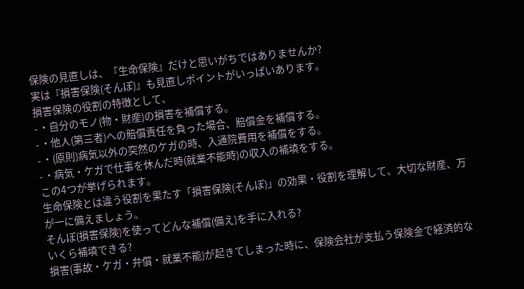保険の見直しは、『生命保険』だけと思いがちではありませんか?
実は『損害保険(そんぽ)』も見直しポイントがいっぱいあります。
損害保険の役割の特徴として、
- ・自分のモノ(物・財産)の損害を補償する。
- ・他人(第三者)への賠償責任を負った場合、賠償金を補償する。
- ・(原則)病気以外の突然のケガの時、入通院費用を補償をする。
- ・病気・ケガで仕事を休んだ時(就業不能時)の収入の補填をする。
この4つが挙げられます。
生命保険とは違う役割を果たす「損害保険(そんぽ)」の効果・役割を理解して、大切な財産、万が一に備えましょう。
そんぽ(損害保険)を使ってどんな補償(備え)を手に入れる?
いくら補填できる?
損害(事故・ケガ・弁償・就業不能)が起きてしまった時に、保険会社が支払う保険金で経済的な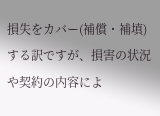損失をカバー(補償・補填)する訳ですが、損害の状況や契約の内容によ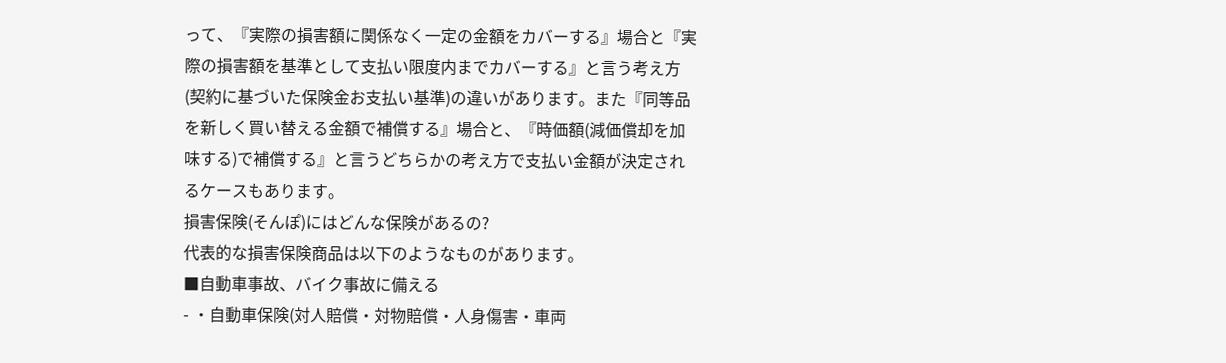って、『実際の損害額に関係なく一定の金額をカバーする』場合と『実際の損害額を基準として支払い限度内までカバーする』と言う考え方(契約に基づいた保険金お支払い基準)の違いがあります。また『同等品を新しく買い替える金額で補償する』場合と、『時価額(減価償却を加味する)で補償する』と言うどちらかの考え方で支払い金額が決定されるケースもあります。
損害保険(そんぽ)にはどんな保険があるの?
代表的な損害保険商品は以下のようなものがあります。
■自動車事故、バイク事故に備える
- ・自動車保険(対人賠償・対物賠償・人身傷害・車両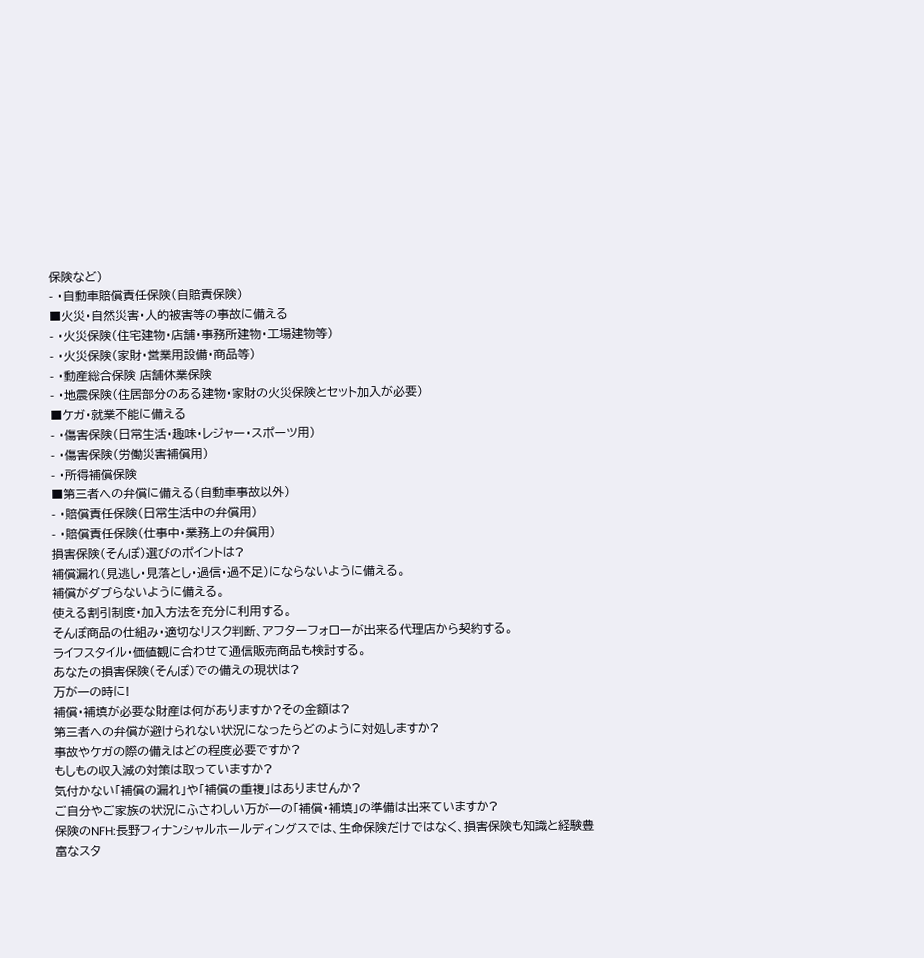保険など)
- ・自動車賠償責任保険(自賠責保険)
■火災・自然災害・人的被害等の事故に備える
- ・火災保険(住宅建物・店舗・事務所建物・工場建物等)
- ・火災保険(家財・営業用設備・商品等)
- ・動産総合保険 店舗休業保険
- ・地震保険(住居部分のある建物・家財の火災保険とセット加入が必要)
■ケガ・就業不能に備える
- ・傷害保険(日常生活・趣味・レジャー・スポーツ用)
- ・傷害保険(労働災害補償用)
- ・所得補償保険
■第三者への弁償に備える(自動車事故以外)
- ・賠償責任保険(日常生活中の弁償用)
- ・賠償責任保険(仕事中・業務上の弁償用)
損害保険(そんぽ)選びのポイントは?
補償漏れ(見逃し・見落とし・過信・過不足)にならないように備える。
補償がダブらないように備える。
使える割引制度・加入方法を充分に利用する。
そんぽ商品の仕組み・適切なリスク判断、アフターフォローが出来る代理店から契約する。
ライフスタイル・価値観に合わせて通信販売商品も検討する。
あなたの損害保険(そんぽ)での備えの現状は?
万が一の時に!
補償・補填が必要な財産は何がありますか?その金額は?
第三者への弁償が避けられない状況になったらどのように対処しますか?
事故やケガの際の備えはどの程度必要ですか?
もしもの収入減の対策は取っていますか?
気付かない「補償の漏れ」や「補償の重複」はありませんか?
ご自分やご家族の状況にふさわしい万が一の「補償・補填」の準備は出来ていますか?
保険のNFH:長野フィナンシャルホールディングスでは、生命保険だけではなく、損害保険も知識と経験豊富なスタ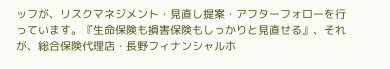ッフが、リスクマネジメント・見直し提案・アフターフォローを行っています。『生命保険も損害保険もしっかりと見直せる』、それが、総合保険代理店・長野フィナンシャルホ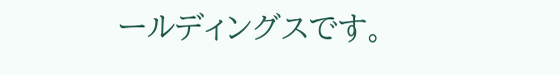ールディングスです。